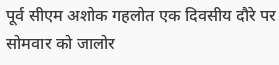पूर्व सीएम अशोक गहलोत एक दिवसीय दौरे पर सोमवार को जालोर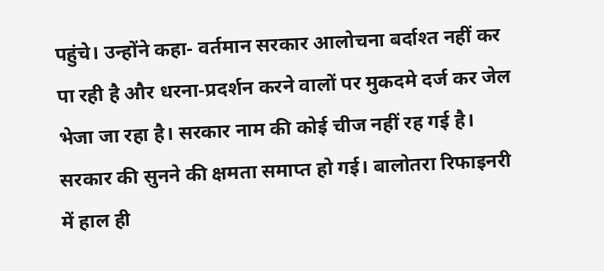पहुंचे। उन्होंने कहा- वर्तमान सरकार आलोचना बर्दाश्त नहीं कर पा रही है और धरना-प्रदर्शन करने वालों पर मुकदमे दर्ज कर जेल भेजा जा रहा है। सरकार नाम की कोई चीज नहीं रह गई है। सरकार की सुनने की क्षमता समाप्त हो गई। बालोतरा रिफाइनरी में हाल ही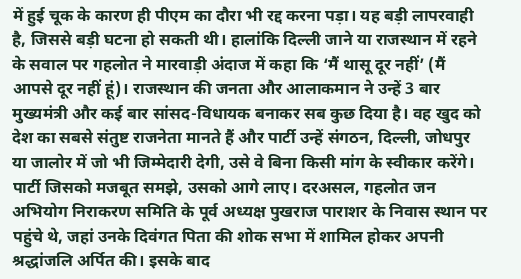में हुई चूक के कारण ही पीएम का दौरा भी रद्द करना पड़ा। यह बड़ी लापरवाही है, जिससे बड़ी घटना हो सकती थी। हालांकि दिल्ली जाने या राजस्थान में रहने के सवाल पर गहलोत ने मारवाड़ी अंदाज में कहा कि ‘मैं थासू दूर नहीं’ (मैं आपसे दूर नहीं हूं)। राजस्थान की जनता और आलाकमान ने उन्हें 3 बार मुख्यमंत्री और कई बार सांसद-विधायक बनाकर सब कुछ दिया है। वह खुद को देश का सबसे संतुष्ट राजनेता मानते हैं और पार्टी उन्हें संगठन, दिल्ली, जोधपुर या जालोर में जो भी जिम्मेदारी देगी, उसे वे बिना किसी मांग के स्वीकार करेंगे। पार्टी जिसको मजबूत समझे, उसको आगे लाए। दरअसल, गहलोत जन अभियोग निराकरण समिति के पूर्व अध्यक्ष पुखराज पाराशर के निवास स्थान पर पहुंचे थे, जहां उनके दिवंगत पिता की शोक सभा में शामिल होकर अपनी श्रद्धांजलि अर्पित की। इसके बाद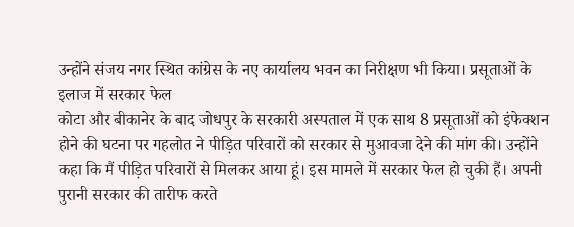उन्होंने संजय नगर स्थित कांग्रेस के नए कार्यालय भवन का निरीक्षण भी किया। प्रसूताओं के इलाज में सरकार फेल
कोटा और बीकानेर के बाद जोधपुर के सरकारी अस्पताल में एक साथ 8 प्रसूताओं को इंफेक्शन होने की घटना पर गहलोत ने पीड़ित परिवारों को सरकार से मुआवजा देने की मांग की। उन्होंने कहा कि मैं पीड़ित परिवारों से मिलकर आया हूं। इस मामले में सरकार फेल हो चुकी हैं। अपनी पुरानी सरकार की तारीफ करते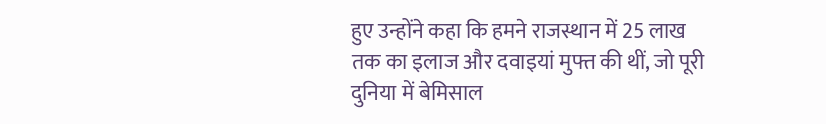हुए उन्होंने कहा कि हमने राजस्थान में 25 लाख तक का इलाज और दवाइयां मुफ्त की थीं, जो पूरी दुनिया में बेमिसाल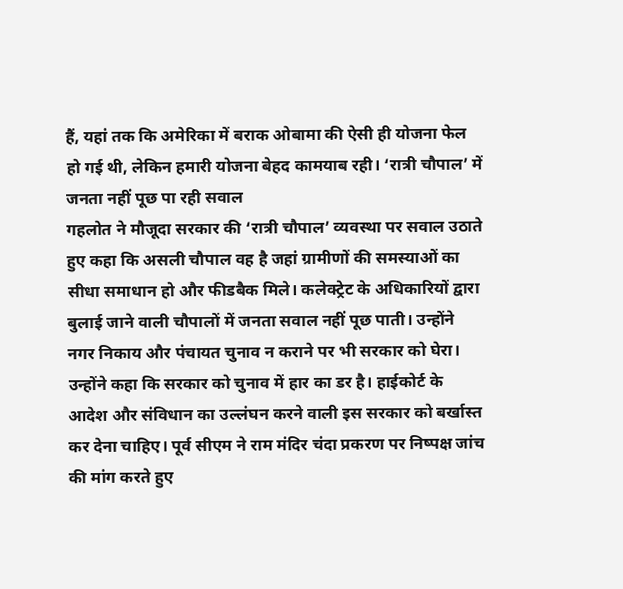हैं, यहां तक कि अमेरिका में बराक ओबामा की ऐसी ही योजना फेल हो गई थी, लेकिन हमारी योजना बेहद कामयाब रही। ‘रात्री चौपाल’ में जनता नहीं पूछ पा रही सवाल
गहलोत ने मौजूदा सरकार की ‘रात्री चौपाल’ व्यवस्था पर सवाल उठाते हुए कहा कि असली चौपाल वह है जहां ग्रामीणों की समस्याओं का सीधा समाधान हो और फीडबैक मिले। कलेक्ट्रेट के अधिकारियों द्वारा बुलाई जाने वाली चौपालों में जनता सवाल नहीं पूछ पाती। उन्होंने नगर निकाय और पंचायत चुनाव न कराने पर भी सरकार को घेरा। उन्होंने कहा कि सरकार को चुनाव में हार का डर है। हाईकोर्ट के आदेश और संविधान का उल्लंघन करने वाली इस सरकार को बर्खास्त कर देना चाहिए। पूर्व सीएम ने राम मंदिर चंदा प्रकरण पर निष्पक्ष जांच की मांग करते हुए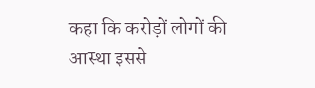कहा कि करोड़ों लोगों की आस्था इससे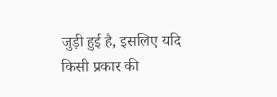जुड़ी हुई है, इसलिए यदि किसी प्रकार की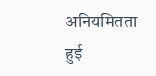अनियमितता हुई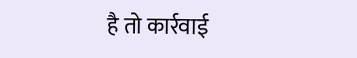है तो कार्रवाई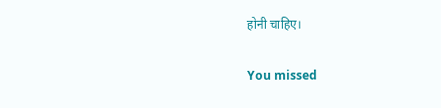होनी चाहिए।

You missed